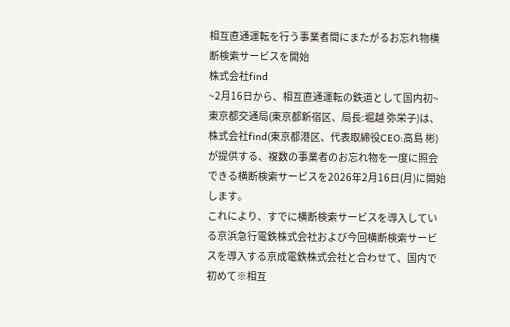相互直通運転を行う事業者間にまたがるお忘れ物横断検索サービスを開始
株式会社find
~2月16日から、相互直通運転の鉄道として国内初~
東京都交通局(東京都新宿区、局長:堀越 弥栄子)は、株式会社find(東京都港区、代表取締役CEO:高島 彬)が提供する、複数の事業者のお忘れ物を一度に照会できる横断検索サービスを2026年2月16日(月)に開始します。
これにより、すでに横断検索サービスを導入している京浜急行電鉄株式会社および今回横断検索サービスを導入する京成電鉄株式会社と合わせて、国内で初めて※相互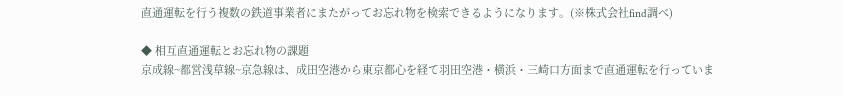直通運転を行う複数の鉄道事業者にまたがってお忘れ物を検索できるようになります。(※株式会社find調べ)

◆ 相互直通運転とお忘れ物の課題
京成線~都営浅草線~京急線は、成田空港から東京都心を経て羽田空港・横浜・三崎口方面まで直通運転を行っていま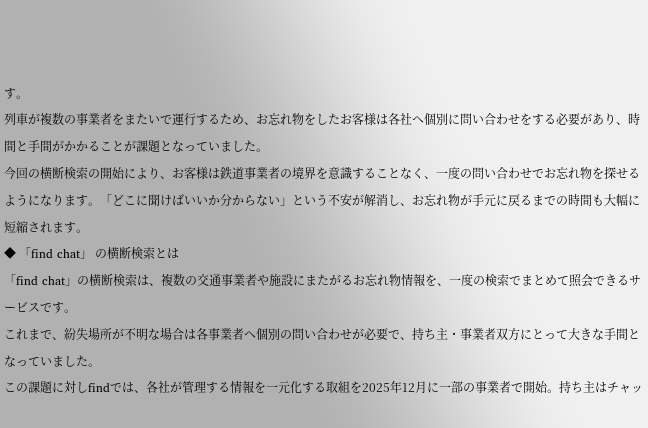す。
列車が複数の事業者をまたいで運行するため、お忘れ物をしたお客様は各社へ個別に問い合わせをする必要があり、時間と手間がかかることが課題となっていました。
今回の横断検索の開始により、お客様は鉄道事業者の境界を意識することなく、一度の問い合わせでお忘れ物を探せるようになります。「どこに聞けばいいか分からない」という不安が解消し、お忘れ物が手元に戻るまでの時間も大幅に短縮されます。
◆ 「find chat」 の横断検索とは
「find chat」の横断検索は、複数の交通事業者や施設にまたがるお忘れ物情報を、一度の検索でまとめて照会できるサービスです。
これまで、紛失場所が不明な場合は各事業者へ個別の問い合わせが必要で、持ち主・事業者双方にとって大きな手間となっていました。
この課題に対しfindでは、各社が管理する情報を一元化する取組を2025年12月に一部の事業者で開始。持ち主はチャッ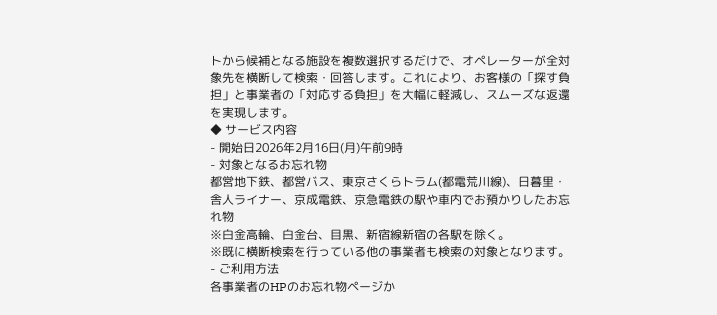トから候補となる施設を複数選択するだけで、オペレーターが全対象先を横断して検索・回答します。これにより、お客様の「探す負担」と事業者の「対応する負担」を大幅に軽減し、スムーズな返還を実現します。
◆ サービス内容
- 開始日2026年2月16日(月)午前9時
- 対象となるお忘れ物
都営地下鉄、都営バス、東京さくらトラム(都電荒川線)、日暮里・舎人ライナー、京成電鉄、京急電鉄の駅や車内でお預かりしたお忘れ物
※白金高輪、白金台、目黒、新宿線新宿の各駅を除く。
※既に横断検索を行っている他の事業者も検索の対象となります。
- ご利用方法
各事業者のHPのお忘れ物ページか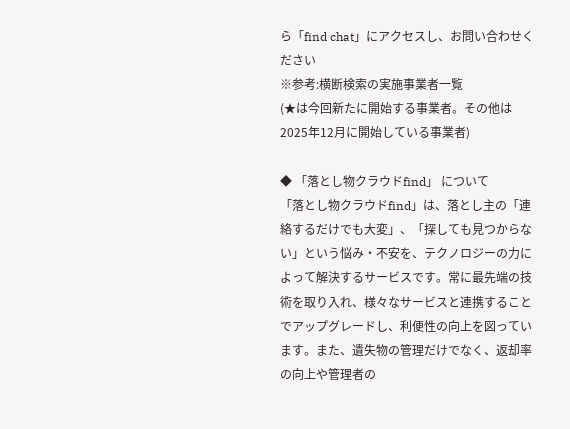ら「find chat」にアクセスし、お問い合わせください
※参考:横断検索の実施事業者一覧
(★は今回新たに開始する事業者。その他は2025年12月に開始している事業者)

◆ 「落とし物クラウドfind」 について
「落とし物クラウドfind」は、落とし主の「連絡するだけでも大変」、「探しても見つからない」という悩み・不安を、テクノロジーの力によって解決するサービスです。常に最先端の技術を取り入れ、様々なサービスと連携することでアップグレードし、利便性の向上を図っています。また、遺失物の管理だけでなく、返却率の向上や管理者の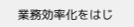業務効率化をはじ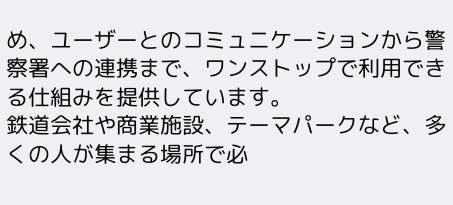め、ユーザーとのコミュニケーションから警察署への連携まで、ワンストップで利用できる仕組みを提供しています。
鉄道会社や商業施設、テーマパークなど、多くの人が集まる場所で必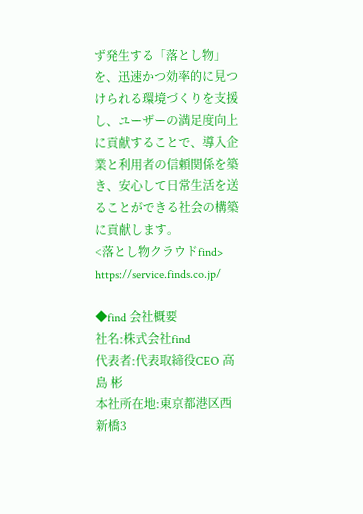ず発生する「落とし物」を、迅速かつ効率的に見つけられる環境づくりを支援し、ユーザーの満足度向上に貢献することで、導入企業と利用者の信頼関係を築き、安心して日常生活を送ることができる社会の構築に貢献します。
<落とし物クラウドfind> https://service.finds.co.jp/

◆find 会社概要
社名:株式会社find
代表者:代表取締役CEO 高島 彬
本社所在地:東京都港区西新橋3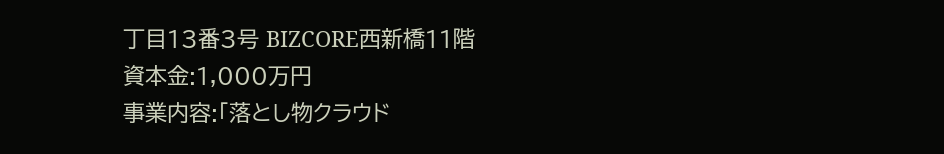丁目13番3号 BIZCORE西新橋11階
資本金:1,000万円
事業内容:「落とし物クラウド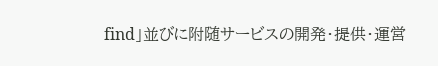find」並びに附随サービスの開発・提供・運営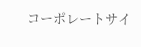コーポレートサイ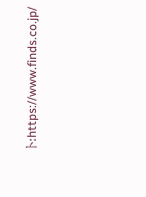ト:https://www.finds.co.jp/